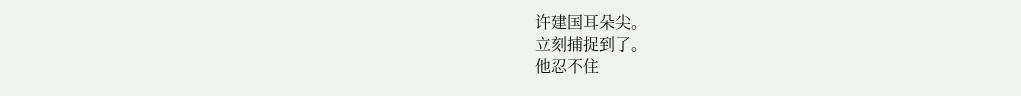许建国耳朵尖。
立刻捕捉到了。
他忍不住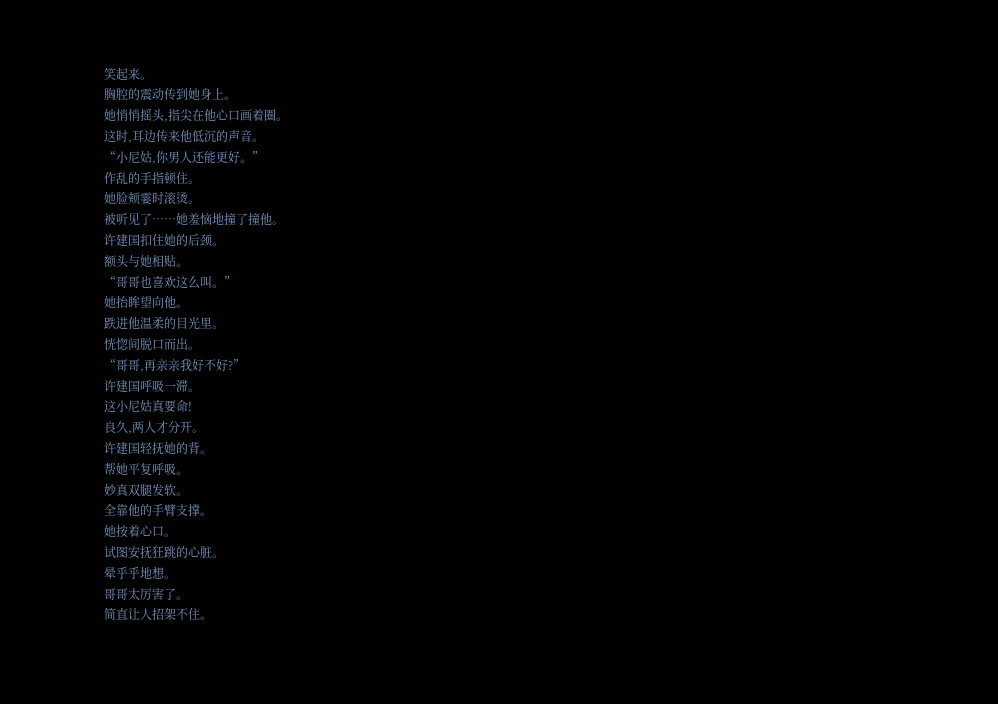笑起来。
胸腔的震动传到她身上。
她悄悄摇头,指尖在他心口画着圈。
这时,耳边传来他低沉的声音。
“小尼姑,你男人还能更好。”
作乱的手指顿住。
她脸颊霎时滚烫。
被听见了……她羞恼地撞了撞他。
许建国扣住她的后颈。
额头与她相贴。
“哥哥也喜欢这么叫。”
她抬眸望向他。
跌进他温柔的目光里。
恍惚间脱口而出。
“哥哥,再亲亲我好不好?”
许建国呼吸一滞。
这小尼姑真要命!
良久,两人才分开。
许建国轻抚她的背。
帮她平复呼吸。
妙真双腿发软。
全靠他的手臂支撑。
她按着心口。
试图安抚狂跳的心脏。
晕乎乎地想。
哥哥太厉害了。
简直让人招架不住。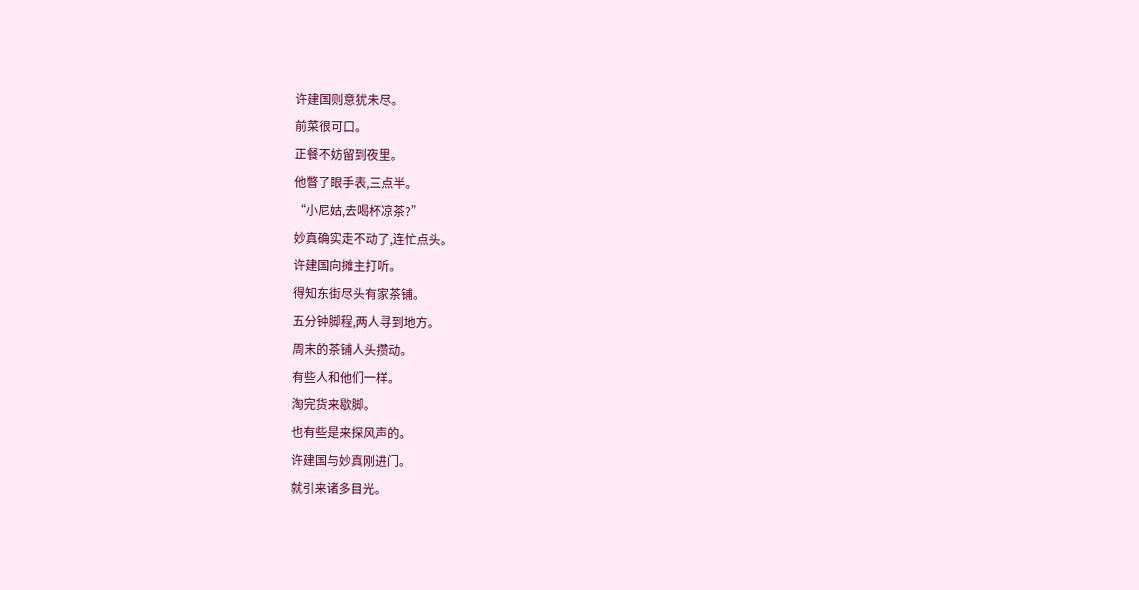许建国则意犹未尽。
前菜很可口。
正餐不妨留到夜里。
他瞥了眼手表,三点半。
“小尼姑,去喝杯凉茶?”
妙真确实走不动了,连忙点头。
许建国向摊主打听。
得知东街尽头有家茶铺。
五分钟脚程,两人寻到地方。
周末的茶铺人头攒动。
有些人和他们一样。
淘完货来歇脚。
也有些是来探风声的。
许建国与妙真刚进门。
就引来诸多目光。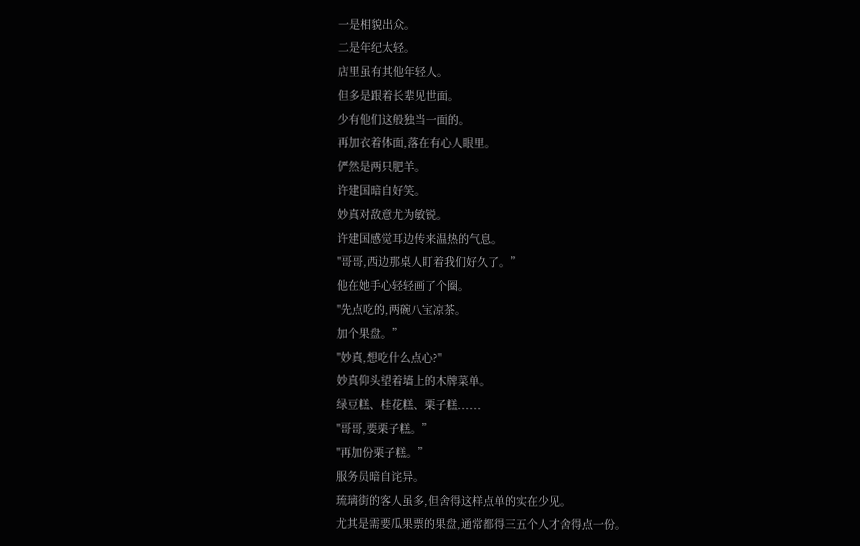一是相貌出众。
二是年纪太轻。
店里虽有其他年轻人。
但多是跟着长辈见世面。
少有他们这般独当一面的。
再加衣着体面,落在有心人眼里。
俨然是两只肥羊。
许建国暗自好笑。
妙真对敌意尤为敏锐。
许建国感觉耳边传来温热的气息。
"哥哥,西边那桌人盯着我们好久了。”
他在她手心轻轻画了个圈。
"先点吃的,两碗八宝凉茶。
加个果盘。”
"妙真,想吃什么点心?"
妙真仰头望着墙上的木牌菜单。
绿豆糕、桂花糕、栗子糕......
"哥哥,要栗子糕。”
"再加份栗子糕。”
服务员暗自诧异。
琉璃街的客人虽多,但舍得这样点单的实在少见。
尤其是需要瓜果票的果盘,通常都得三五个人才舍得点一份。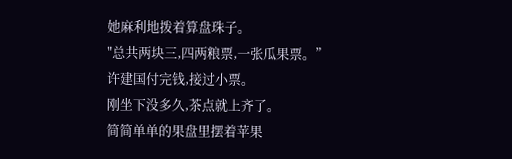她麻利地拨着算盘珠子。
"总共两块三,四两粮票,一张瓜果票。”
许建国付完钱,接过小票。
刚坐下没多久,茶点就上齐了。
简简单单的果盘里摆着苹果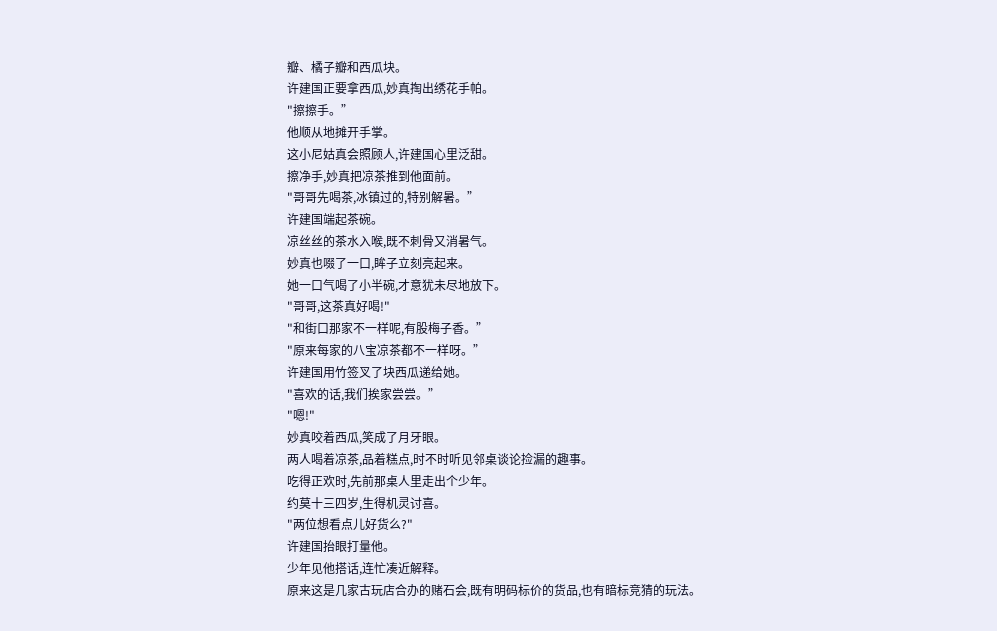瓣、橘子瓣和西瓜块。
许建国正要拿西瓜,妙真掏出绣花手帕。
"擦擦手。”
他顺从地摊开手掌。
这小尼姑真会照顾人,许建国心里泛甜。
擦净手,妙真把凉茶推到他面前。
"哥哥先喝茶,冰镇过的,特别解暑。”
许建国端起茶碗。
凉丝丝的茶水入喉,既不刺骨又消暑气。
妙真也啜了一口,眸子立刻亮起来。
她一口气喝了小半碗,才意犹未尽地放下。
"哥哥,这茶真好喝!"
"和街口那家不一样呢,有股梅子香。”
"原来每家的八宝凉茶都不一样呀。”
许建国用竹签叉了块西瓜递给她。
"喜欢的话,我们挨家尝尝。”
"嗯!"
妙真咬着西瓜,笑成了月牙眼。
两人喝着凉茶,品着糕点,时不时听见邻桌谈论捡漏的趣事。
吃得正欢时,先前那桌人里走出个少年。
约莫十三四岁,生得机灵讨喜。
"两位想看点儿好货么?"
许建国抬眼打量他。
少年见他搭话,连忙凑近解释。
原来这是几家古玩店合办的赌石会,既有明码标价的货品,也有暗标竞猜的玩法。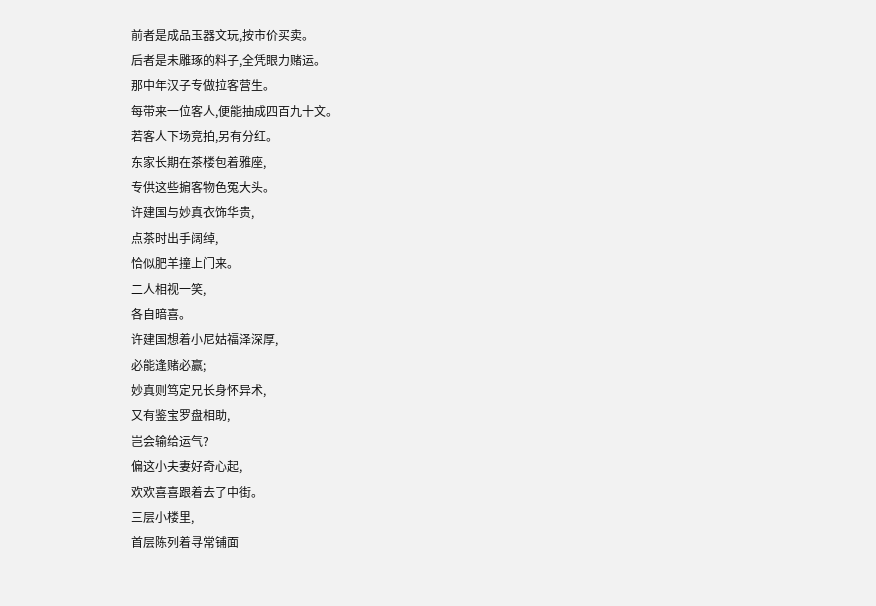前者是成品玉器文玩,按市价买卖。
后者是未雕琢的料子,全凭眼力赌运。
那中年汉子专做拉客营生。
每带来一位客人,便能抽成四百九十文。
若客人下场竞拍,另有分红。
东家长期在茶楼包着雅座,
专供这些掮客物色冤大头。
许建国与妙真衣饰华贵,
点茶时出手阔绰,
恰似肥羊撞上门来。
二人相视一笑,
各自暗喜。
许建国想着小尼姑福泽深厚,
必能逢赌必赢;
妙真则笃定兄长身怀异术,
又有鉴宝罗盘相助,
岂会输给运气?
偏这小夫妻好奇心起,
欢欢喜喜跟着去了中街。
三层小楼里,
首层陈列着寻常铺面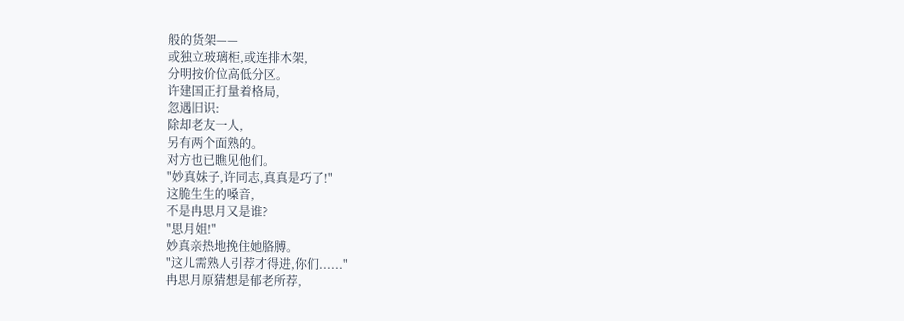般的货架——
或独立玻璃柜,或连排木架,
分明按价位高低分区。
许建国正打量着格局,
忽遇旧识:
除却老友一人,
另有两个面熟的。
对方也已瞧见他们。
"妙真妹子,许同志,真真是巧了!"
这脆生生的嗓音,
不是冉思月又是谁?
"思月姐!"
妙真亲热地挽住她胳膊。
"这儿需熟人引荐才得进,你们......"
冉思月原猜想是郁老所荐,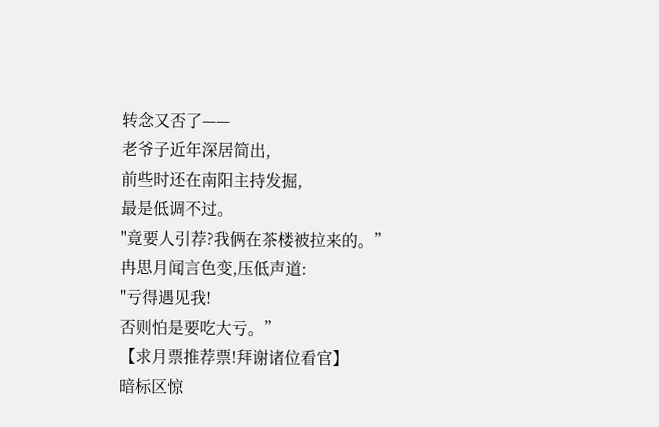转念又否了——
老爷子近年深居简出,
前些时还在南阳主持发掘,
最是低调不过。
"竟要人引荐?我俩在茶楼被拉来的。”
冉思月闻言色变,压低声道:
"亏得遇见我!
否则怕是要吃大亏。”
【求月票推荐票!拜谢诸位看官】
暗标区惊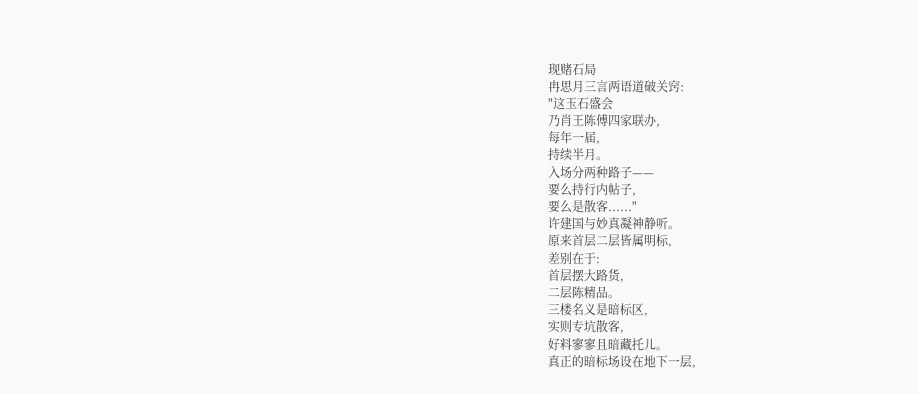现赌石局
冉思月三言两语道破关窍:
"这玉石盛会
乃肖王陈傅四家联办,
每年一届,
持续半月。
入场分两种路子——
要么持行内帖子,
要么是散客......"
许建国与妙真凝神静听。
原来首层二层皆属明标,
差别在于:
首层摆大路货,
二层陈精品。
三楼名义是暗标区,
实则专坑散客,
好料寥寥且暗藏托儿。
真正的暗标场设在地下一层,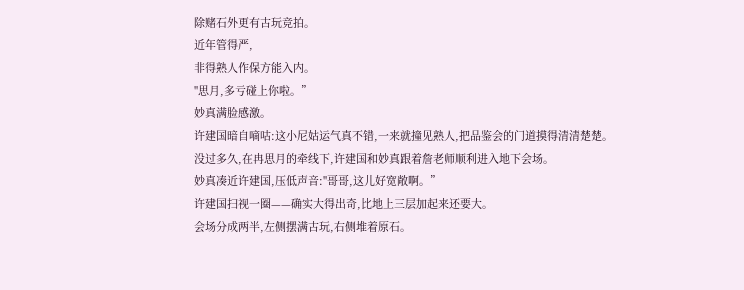除赌石外更有古玩竞拍。
近年管得严,
非得熟人作保方能入内。
"思月,多亏碰上你啦。”
妙真满脸感激。
许建国暗自嘀咕:这小尼姑运气真不错,一来就撞见熟人,把品鉴会的门道摸得清清楚楚。
没过多久,在冉思月的牵线下,许建国和妙真跟着詹老师顺利进入地下会场。
妙真凑近许建国,压低声音:"哥哥,这儿好宽敞啊。”
许建国扫视一圈——确实大得出奇,比地上三层加起来还要大。
会场分成两半,左侧摆满古玩,右侧堆着原石。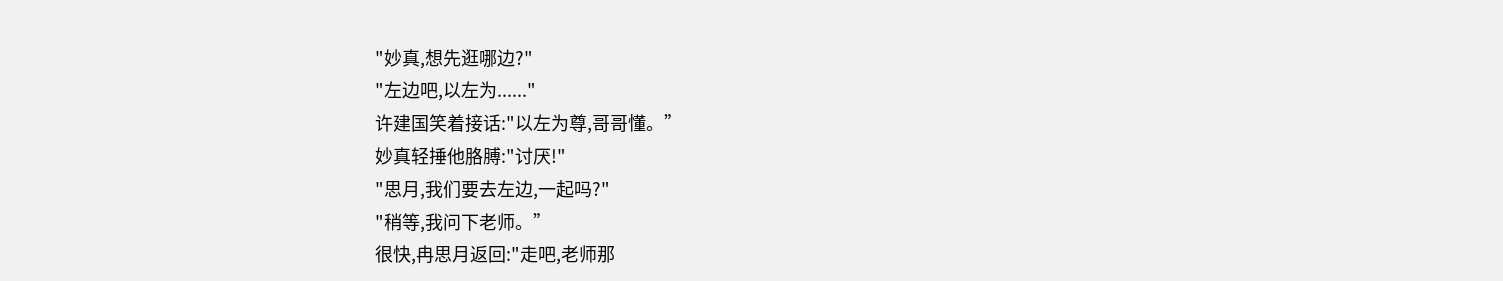"妙真,想先逛哪边?"
"左边吧,以左为......"
许建国笑着接话:"以左为尊,哥哥懂。”
妙真轻捶他胳膊:"讨厌!"
"思月,我们要去左边,一起吗?"
"稍等,我问下老师。”
很快,冉思月返回:"走吧,老师那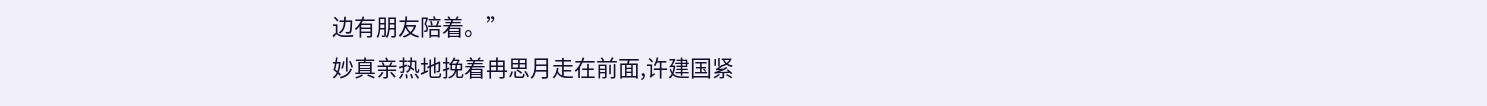边有朋友陪着。”
妙真亲热地挽着冉思月走在前面,许建国紧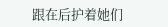跟在后护着她们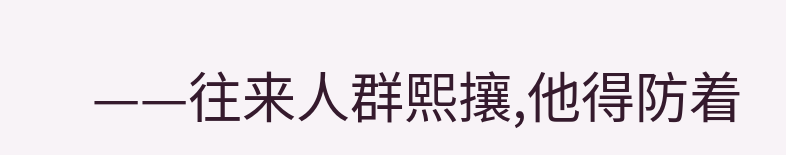——往来人群熙攘,他得防着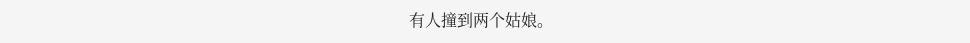有人撞到两个姑娘。